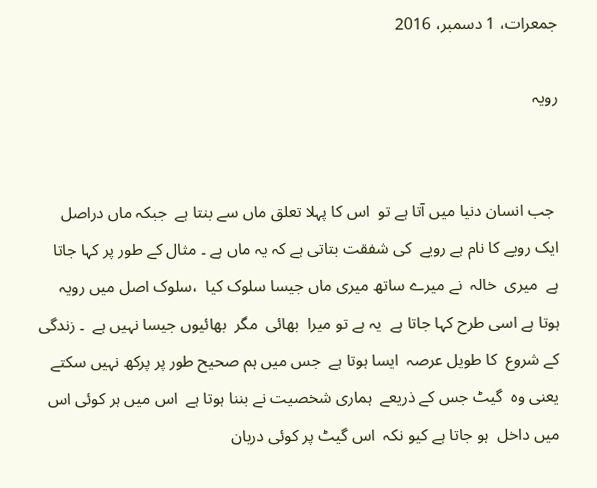جمعرات، 1 دسمبر، 2016

رویہ


 جب انسان دنیا میں آتا ہے تو  اس کا پہلا تعلق ماں سے بنتا ہے  جبکہ ماں دراصل ایک رویے کا نام ہے رویے  کی شفقت بتاتی ہے کہ یہ ماں ہے ۔ مثال کے طور پر کہا جاتا ہے  میری  خالہ  نے میرے ساتھ میری ماں جیسا سلوک کیا  ،سلوک اصل میں رویہ  ہوتا ہے اسی طرح کہا جاتا ہے  یہ ہے تو میرا  بھائی  مگر  بھائیوں جیسا نہیں ہے  ۔ زندگی کے شروع  کا طویل عرصہ  ایسا ہوتا ہے  جس میں ہم صحیح طور پر پرکھ نہیں سکتے   یعنی وہ  گیٹ جس کے ذریعے  ہماری شخصیت نے بننا ہوتا ہے  اس میں ہر کوئی اس میں داخل  ہو جاتا ہے کیو نکہ  اس گیٹ پر کوئی دربان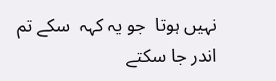نہیں ہوتا  جو یہ کہہ  سکے تم اندر جا سکتے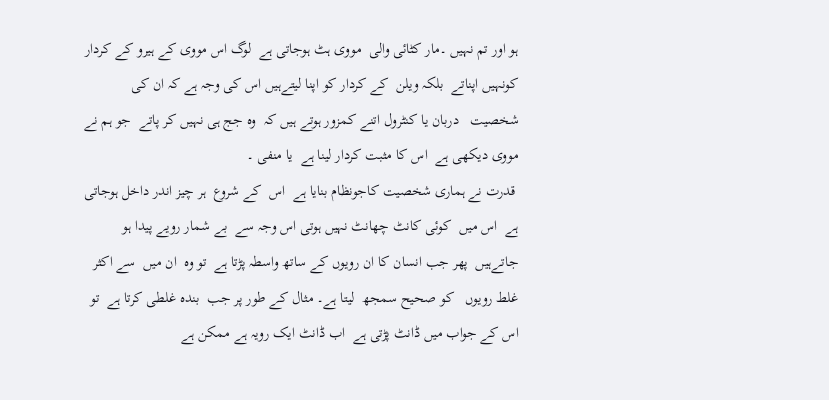ہو اور تم نہیں ۔مار کٹائی والی  مووی ہٹ ہوجاتی ہے  لوگ اس مووی کے ہیرو کے کردار کونہیں اپناتے  بلکہ ویلن  کے کردار کو اپنا لیتےہیں اس کی وجہ ہے کہ ان کی شخصیت   دربان یا کنٹرول اتنے کمزور ہوتے ہیں کہ  وہ جج ہی نہیں کر پاتے  جو ہم نے مووی دیکھی ہے  اس کا مثبت کردار لینا ہے  یا منفی ۔
 قدرت نے ہماری شخصیت کاجونظام بنایا ہے  اس  کے شروع  ہر چیز اندر داخل ہوجاتی ہے  اس میں  کوئی کانٹ چھانٹ نہیں ہوتی اس وجہ سے  بے شمار رویے پیدا ہو جاتےہیں  پھر جب انسان کا ان رویوں کے ساتھ واسطہ پڑتا ہے  تو وہ  ان میں  سے اکثر غلط رویوں   کو صحیح سمجھ  لیتا ہے۔ مثال کے طور پر جب  بندہ غلطی کرتا ہے  تو  اس کے جواب میں ڈانٹ پڑتی ہے  اب ڈانٹ ایک رویہ ہے ممکن ہے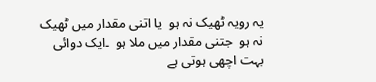یہ رویہ ٹھیک نہ ہو  یا اتنی مقدار میں ٹھیک نہ ہو  جتنی مقدار میں ملا ہو  ۔ایک دوائی  بہت اچھی ہوتی ہے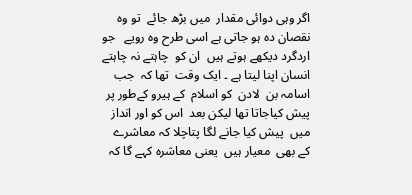اگر وہی دوائی مقدار  میں بڑھ جائے  تو وہ نقصان دہ ہو جاتی ہے اسی طرح وہ رویے   جو اردگرد دیکھے ہوتے ہیں  ان کو  چاہتے نہ چاہتے   انسان اپنا لیتا ہے ۔ ایک وقت  تھا کہ  جب اسامہ بن  لادن  کو اسلام  کے ہیرو کےطور پر پیش کیاجاتا تھا لیکن بعد  اس کو اور انداز میں  پیش کیا جانے لگا پتاچلا کہ معاشرے  کے بھی  معیار ہیں  یعنی معاشرہ کہے گا کہ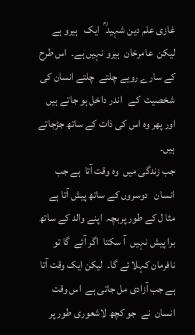غازی علم دین شہید ؒ  ایک   ہیرو ہے  لیکن  عامرخان  ہیرو نہیں ہے۔  اس طرح کے سارے رویے چلتے  چلتے انسان کی شخصیت  کے   اندر داخل ہو جاتے ہیں   اور پھر وہ اس کی ذات کے ساتھ جڑجاتے ہیں۔
جب زندگی میں  وہ وقت آتا  ہے جب انسان   دوسروں کے ساتھ پیش آتا ہے  مثا ل کے طور پربچہ  اپنے والد کے ساتھ  برا پیش نہیں  آ سکتا  اگر آئے  گا تو نافرمان کہلا ئے گا۔  لیکن ایک وقت آتا ہے جب آزادی مل جاتی ہے  اس وقت انسان  نے  جو کچھ لاشعوری طور پر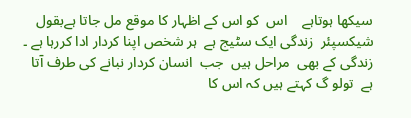سیکھا ہوتاہے    اس  کو اس کے اظہار کا موقع مل جاتا ہےبقول شیکسپئر  زندگی ایک سٹیج ہے  ہر شخص اپنا کردار ادا کررہا ہے ۔ زندگی کے بھی  مراحل ہیں  جب  انسان کردار نبانے کی طرف آتا ہے  تولو گ کہتے ہیں کہ اس کا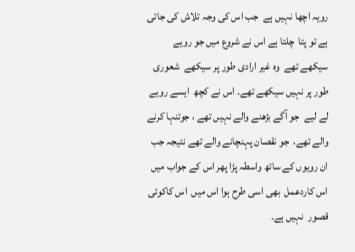رویہ اچھا نہیں ہے  جب اس کی وجہ تلاش کی جاتی ہے تو پتا  چلتا ہے اس نے شروع میں جو رویے سیکھے تھے  وہ غیر ارادی طور پر سیکھے  شعوری طور پر نہیں سیکھے تھے۔ اس نے کچھ  ایسے رویے لے لیے  جو آگے بڑھنے والے نہیں تھے ، جوتنہا کرنے والے تھے،  جو نقصان پہنچانے والے تھے نتیجہ جب  ان رویوں کے ساتھ واسطہ پڑا پھر اس کے جواب میں  اس کاردعمل  بھی اسی طرح ہوا اس میں  اس کاکوئی قصور  نہیں ہے۔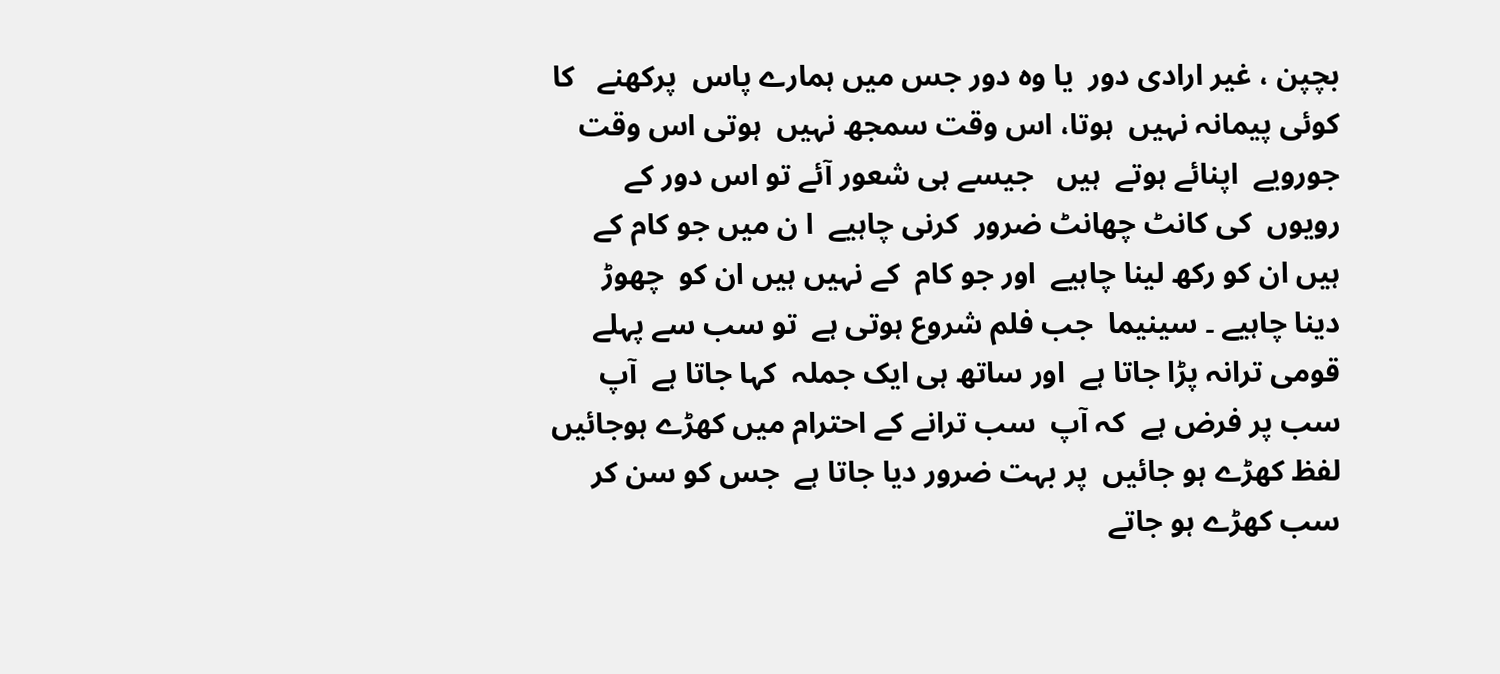بچپن ، غیر ارادی دور  یا وہ دور جس میں ہمارے پاس  پرکھنے   کا کوئی پیمانہ نہیں  ہوتا، اس وقت سمجھ نہیں  ہوتی اس وقت جورویے  اپنائے ہوتے  ہیں   جیسے ہی شعور آئے تو اس دور کے رویوں  کی کانٹ چھانٹ ضرور  کرنی چاہیے  ا ن میں جو کام کے ہیں ان کو رکھ لینا چاہیے  اور جو کام  کے نہیں ہیں ان کو  چھوڑ دینا چاہیے ۔ سینیما  جب فلم شروع ہوتی ہے  تو سب سے پہلے قومی ترانہ پڑا جاتا ہے  اور ساتھ ہی ایک جملہ  کہا جاتا ہے  آپ سب پر فرض ہے  کہ آپ  سب ترانے کے احترام میں کھڑے ہوجائیں  لفظ کھڑے ہو جائیں  پر بہت ضرور دیا جاتا ہے  جس کو سن کر سب کھڑے ہو جاتے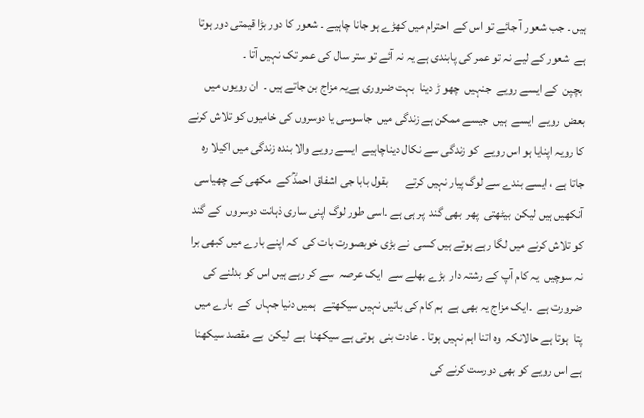ہیں ۔ جب شعور آ جائے تو اس کے  احترام میں کھڑے ہو جانا چاہیے ۔ شعور کا دور بڑا قیمتی دور ہوتا ہے  شعور کے لیے نہ تو عمر کی پابندی ہے یہ نہ آئے تو ستر سال کی عمر تک نہیں آتا ۔
 بچپن  کے ایسے رویے  جنہیں  چھو ڑ دینا  بہت ضروری ہےیہ مزاج بن جاتے ہیں ۔  ان رویوں میں بعض  رویے  ایسے  ہیں  جیسے ممکن ہے زندگی میں  جاسوسی یا دوسروں کی خامیوں کو تلاش کرنے  کا رویہ اپنایا ہو اس رویے  کو زندگی سے نکال دیناچاہیے  ایسے رویے والا بندہ زندگی میں اکیلا رہ جاتا ہے ، ایسے بندے سے لوگ پیار نہیں کرتے       بقول بابا جی اشفاق احمدؒ کے  مکھی کے چھیاسی آنکھیں ہیں لیکن  بیٹھتی  پھر  بھی گند  پر ہی ہے ۔اسی طور لوگ اپنی ساری ذہانت دوسروں  کے گند کو تلاش کرنے میں لگا رہے ہوتے ہیں کسی  نے بڑی خوبصورت بات کی  کہ اپنے بارے میں کبھی برا نہ سوچیں  یہ کام آپ کے رشتہ دار  بڑے بھلے سے  ایک عرصہ  سے کر رہے ہیں اس کو بدلنے کی ضرورت ہے  ۔ایک مزاج یہ بھی ہے  ہم کام کی باتیں نہیں سیکھتے   ہمیں دنیا جہاں  کے  بارے میں پتا  ہوتا ہے حالانکہ  وہ اتنا اہم نہیں ہوتا ۔ عادت بنی  ہوتی ہے سیکھنا  ہے  لیکن  بے مقصد سیکھنا ہے اس رویے کو بھی دورست کرنے کی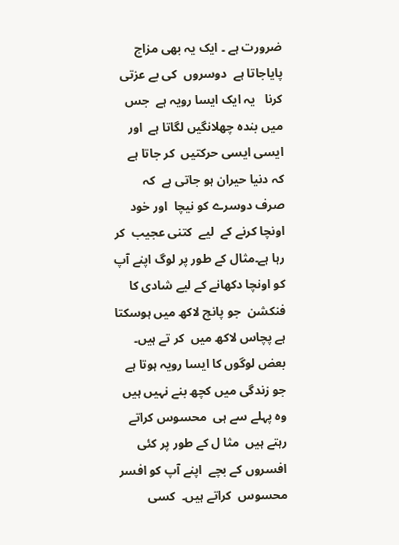ضرورت ہے ۔ ایک یہ بھی مزاج پایاجاتا ہے  دوسروں  کی بے عزتی کرنا   یہ ایک ایسا رویہ ہے  جس میں بندہ چھلانگیں لگاتا ہے  اور ایسی ایسی حرکتیں  کر جاتا ہے  کہ دنیا حیران ہو جاتی ہے  کہ صرف دوسرے کو نیچا  اور خود اونچا کرنے کے  لیے  کتنی عجیب  کر رہا ہے۔مثال کے طور پر لوگ اپنے آپ کو اونچا دکھانے کے لیے شادی کا فنکشن  جو پانچ لاکھ میں ہوسکتا ہے پچاس لاکھ میں  کر تے ہیں۔ بعض لوگوں کا ایسا رویہ ہوتا ہے  جو زندگی میں کچھ بنے نہیں ہیں وہ پہلے سے ہی  محسوس کراتے رہتے ہیں  مثا ل کے طور پر کئی افسروں کے بچے  اپنے آپ کو افسر  محسوس  کراتے ہیں۔  کسی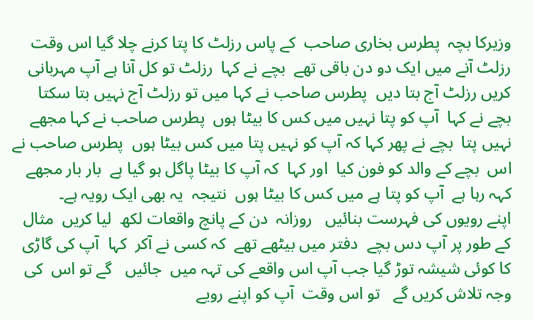وزیرکا بچہ  پطرس بخاری صاحب  کے پاس رزلٹ کا پتا کرنے چلا گیا اس وقت رزلٹ آنے میں ایک دو دن باقی تھے  بچے نے کہا  رزلٹ تو کل آنا ہے آپ مہربانی کریں رزلٹ آج بتا دیں  پطرس صاحب نے کہا میں تو رزلٹ آج نہیں بتا سکتا  بچے نے کہا  آپ کو پتا نہیں میں کس کا بیٹا ہوں  پطرس صاحب نے کہا مجھے نہیں پتا  بچے نے پھر کہا کہ آپ کو نہیں پتا میں کس بیٹا ہوں  پطرس صاحب نے اس  بچے کے والد کو فون کیا  اور کہا  کہ آپ کا بیٹا پاگل ہو گیا ہے  بار بار مجھے کہہ رہا ہے  آپ کو پتا ہے میں کس کا بیٹا ہوں  نتیجہ  یہ بھی ایک رویہ ہے۔
اپنے رویوں کی فہرست بنائیں   روزانہ  دن کے پانچ واقعات لکھ  لیا کریں  مثال کے طور پر آپ دس بچے  دفتر میں بیٹھے تھے  کہ کسی نے آکر  کہا  آپ کی گاڑی  کا کوئی شیشہ توڑ گیا جب آپ اس واقعے کی تہہ میں  جائیں   گے تو اس  کی وجہ تلاش کریں گے   تو اس وقت  آپ کو اپنے رویے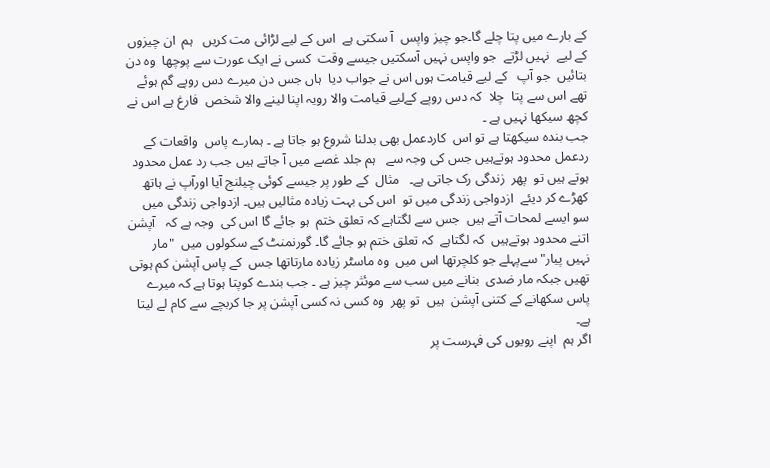کے بارے میں پتا چلے گا۔جو چیز واپس  آ سکتی ہے  اس کے لیے لڑائی مت کریں   ہم  ان چیزوں کے لیے  نہیں لڑتے  جو واپس نہیں آسکتیں جیسے وقت  کسی نے ایک عورت سے پوچھا  وہ دن  بتائیں  جو آپ   کے لیے قیامت ہوں اس نے جواب دیا  ہاں جس دن میرے دس روپے گم ہوئے تھے اس سے پتا  چلا  کہ دس روپے کےلیے قیامت والا رویہ اپنا لینے والا شخص  فارغ ہے اس نے کچھ سیکھا نہیں ہے ۔
جب بندہ سیکھتا ہے تو اس  کاردعمل بھی بدلنا شروع ہو جاتا ہے ۔ ہمارے پاس  واقعات کے ردعمل محدود ہوتےہیں جس کی وجہ سے   ہم جلد غصے میں آ جاتے ہیں جب رد عمل محدود ہوتے ہیں تو  پھر  زندگی رک جاتی ہے۔   مثال  کے طور پر جیسے کوئی چیلنج آیا اورآپ نے ہاتھ کھڑے کر دیئے  ازدواجی زندگی میں تو  اس کی بہت زیادہ مثالیں ہیں۔ ازدواجی زندگی میں سو ایسے لمحات آتے ہیں  جس سے لگتاہے کہ تعلق ختم  ہو جائے گا اس کی  وجہ ہے کہ   آپشن اتنے محدود ہوتےہیں  کہ لگتاہے  کہ تعلق ختم ہو جائے گا۔ گورنمنٹ کے سکولوں میں  "مار نہیں پیار"سےپہلے جو کلچرتھا اس میں  وہ ماسٹر زیادہ مارتاتھا جس  کے پاس آپشن کم ہوتی تھیں جبکہ مار ضدی  بنانے میں سب سے موئثر چیز ہے ۔ جب بندے کوپتا ہوتا ہے کہ میرے پاس سکھانے کے کتنی آپشن  ہیں  تو پھر  وہ کسی نہ کسی آپشن پر جا کربچے سے کام لے لیتا ہے۔
اگر ہم  اپنے رویوں کی فہرست پر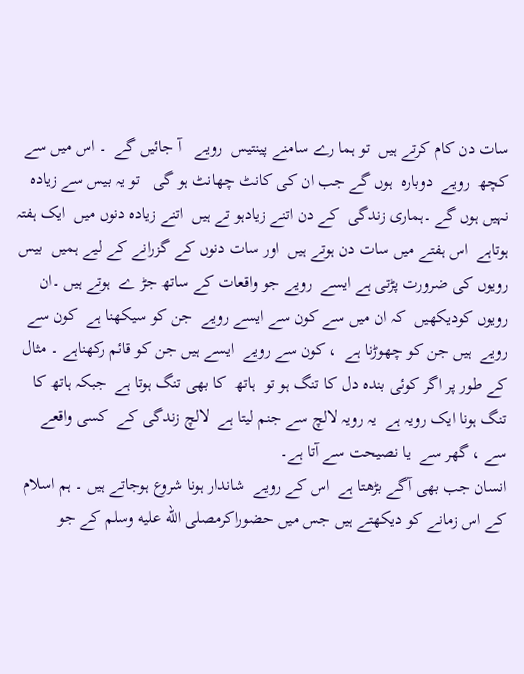سات دن کام کرتے ہیں  تو ہما رے سامنے پینتیس  رویے   آ جائیں گے  ۔ اس میں سے کچھ  رویے  دوبارہ  ہوں گے جب ان کی کانٹ چھانٹ ہو گی   تو یہ بیس سے زیادہ نہیں ہوں گے ۔ہماری زندگی  کے دن اتنے زیادہو تے ہیں  اتنے زیادہ دنوں میں  ایک ہفتہ ہوتاہے  اس ہفتے میں سات دن ہوتے ہیں  اور سات دنوں کے گزرانے کے لیے ہمیں  بیس رویوں کی ضرورت پڑتی ہے ایسے  رویے جو واقعات کے ساتھ جڑ ے  ہوتے ہیں ۔ان رویوں کودیکھیں  کہ ان میں سے کون سے ایسے رویے  جن کو سیکھنا ہے  کون سے رویے  ہیں جن کو چھوڑنا ہے  ، کون سے رویے  ایسے ہیں جن کو قائم رکھناہے ۔ مثال کے طور پر اگر کوئی بندہ دل کا تنگ ہو تو  ہاتھ  کا بھی تنگ ہوتا ہے  جبکہ ہاتھ کا تنگ ہونا ایک رویہ ہے  یہ رویہ لالچ سے جنم لیتا ہے  لالچ زندگی کے  کسی واقعے سے ، گھر سے  یا نصیحت سے آتا ہے۔
انسان جب بھی آگے بڑھتا ہے  اس کے رویے  شاندار ہونا شروع ہوجاتے ہیں ۔ ہم اسلام کے اس زمانے کو دیکھتے ہیں جس میں حضوراکرمصلى الله عليه وسلم کے جو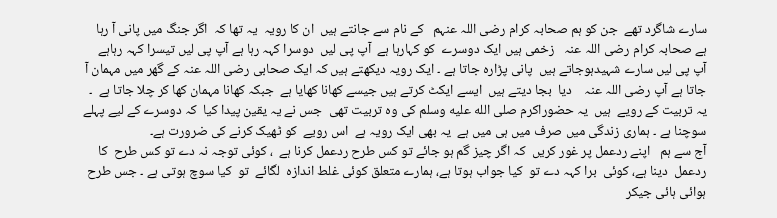سارے شاگرد تھے  جن کو ہم صحابہ کرام رضی اللہ عنہم   کے نام سے جانتے ہیں  ان کا رویہ  یہ تھا کہ  اگر جنگ میں پانی آ رہا ہے صحابہ کرام رضی اللہ عنہ   زخمی ہیں ایک دوسرے  کو کہارہا ہے  آپ پی لیں  دوسرا کہہ رہا ہے آپ پی لیں تیسرا کہہ رہاہے آپ پی لیں سارے شہیدہوجاتے ہیں  پانی پڑارہ جاتا ہے ۔ ایک رویہ دیکھتے ہیں کہ ایک صحابی رضی اللہ عنہ کے گھر میں مہمان آ جاتا ہے آپ رضی اللہ عنہ    دیا  بجا دیتے ہیں  ایسے ایکٹ کرتے ہیں جیسے کھانا کھایا ہے  جبکہ کھانا مہمان کھا کر چلا جاتا ہے  ۔ یہ تربیت کے رویے  ہیں  یہ حضوراکرم صلى الله عليه وسلم کی وہ تربیت تھی  جس نے یہ یقین پیدا کیا  کہ دوسرے کے لیے پہلے سوچنا ہے ۔ ہماری زندگی میں صرف میں ہی میں ہے  یہ بھی ایک رویہ ہے  اس رویے  کو ٹھیک کرنے کی ضرورت ہے۔
آج سے ہم   اپنے ردعمل پر غور کریں  کہ اگر چیز گم ہو جائے تو کس طرح ردعمل کرنا ہے  ، کوئی توجہ نہ دے تو کس طرح  کا ردعمل  دینا ہے، کوئی  برا کہہ دے تو  کیا جواب ہوتا ہے، ہمارے متعلق کوئی غلط اندازہ  لگائے  تو  کیا سوچ ہوتی ہے ۔ جس طرح ہوائی ہائی جیکر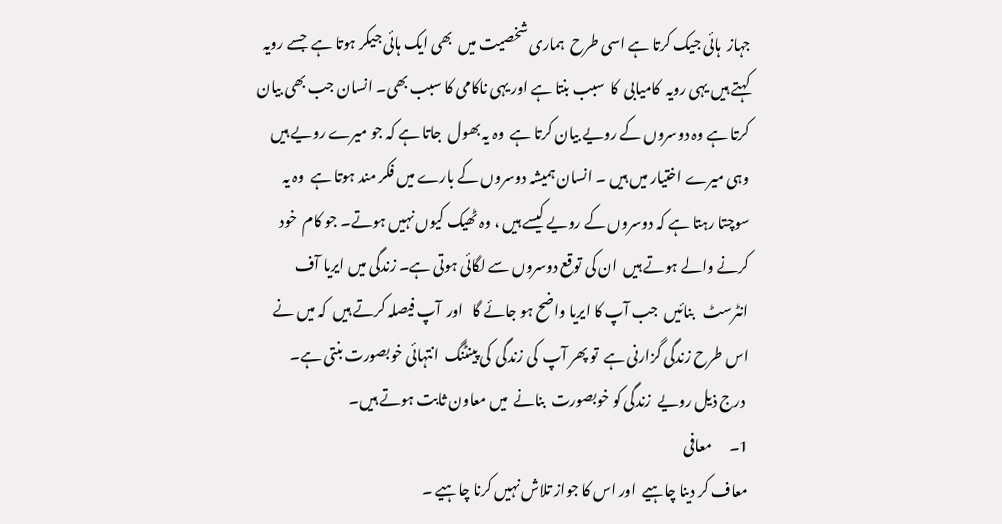جہاز  ہائی جیک کرتا ہے اسی طرح  ہماری شخصیت میں  بھی ایک ہائی جیکر ہوتا ہے  جسے رویہ کہتے ہیں یہی رویہ  کامیابی  کا  سبب بنتا ہے اور یہی ناکامی کا سبب بھی۔ انسان جب بھی بیان کرتا ہے وہ دوسروں کے رویے بیان کرتا ہے  وہ یہ بھول  جاتا ہے کہ جو میرے رویے ہیں وہی میرے اختیار میں ہیں ۔ انسان ہمیشہ دوسروں کے بارے میں فکر مند ہوتا ہے  وہ یہ سوچتا رہتا ہے کہ دوسروں کے رویے کیسے ہیں ، وہ ٹھیک کیوں نہیں ہوتے۔ جو کام  خود کرنے والے ہوتے ہیں  ان کی توقع دوسروں سے لگائی ہوتی ہے۔ زندگی میں ایریا آف انٹرسٹ   بنائیں  جب آپ کا ایریا واضح ہو جائے گا   اور  آپ فیصلہ کرتے ہیں  کہ میں نے اس طرح زندگی گزارنی ہے  تو پھر آپ  کی زندگی  کی پینٹنگ  انتہائی خوبصورت بنتی ہے۔
 درج ذیل رویے  زندگی کو خوبصورت  بنانے  میں معاون ثابت ہوتے ہیں۔
1۔      معافی
معاف کر دینا چاہیے  اور اس کا جواز تلاش نہیں کرنا چاہیے ۔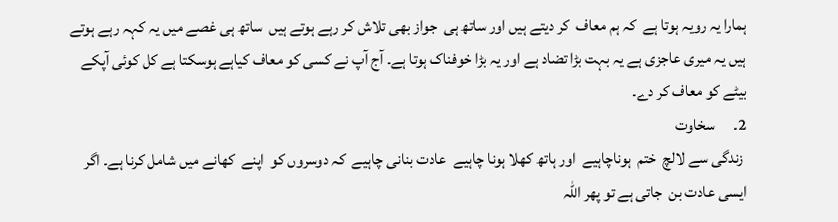ہمارا یہ رویہ ہوتا ہے  کہ ہم معاف  کر دیتے ہیں اور ساتھ ہی  جواز بھی تلاش کر رہے ہوتے ہیں  ساتھ ہی غصے میں یہ کہہ رہے ہوتے ہیں یہ میری عاجزی ہے یہ بہت بڑا تضاد ہے اور یہ بڑا خوفناک ہوتا ہے۔ آج آپ نے کسی کو معاف کیاہے ہوسکتا ہے کل کوئی آپکے  بیٹے کو معاف کر دے۔
2۔      سخاوت
 زندگی سے لالچ  ختم  ہوناچاہیے  اور ہاتھ کھلا ہونا چاہیے  عادت بنانی چاہیے  کہ دوسروں کو  اپنے  کھانے میں شامل کرنا ہے۔ اگر ایسی عادت بن  جاتی ہے تو پھر اللہ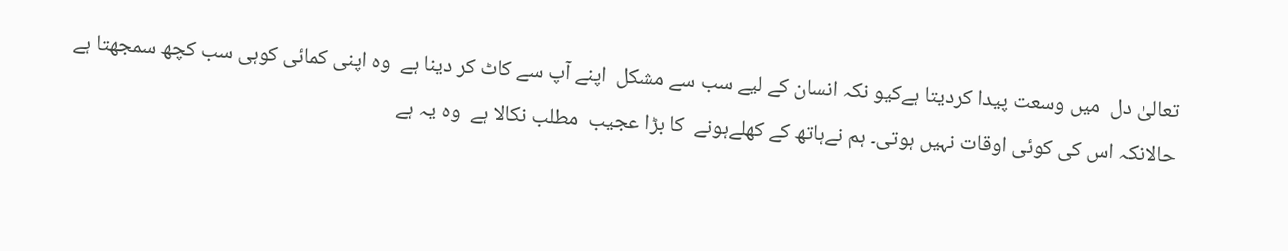تعالیٰ دل  میں وسعت پیدا کردیتا ہےکیو نکہ انسان کے لیے سب سے مشکل  اپنے آپ سے کاٹ کر دینا ہے  وہ اپنی کمائی کوہی سب کچھ سمجھتا ہے  حالانکہ اس کی کوئی اوقات نہیں ہوتی۔ ہم نےہاتھ کے کھلےہونے  کا بڑا عجیب  مطلب نکالا ہے  وہ یہ ہے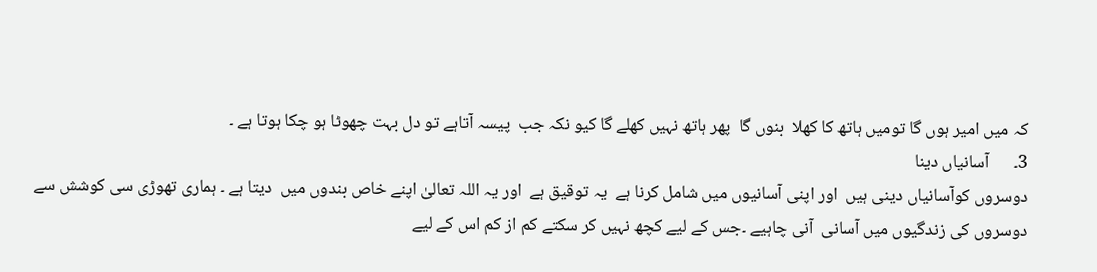کہ میں امیر ہوں گا تومیں ہاتھ کا کھلا  بنوں گا  پھر ہاتھ نہیں کھلے گا کیو نکہ جب  پیسہ آتاہے تو دل بہت چھوٹا ہو چکا ہوتا ہے ۔
3۔      آسانیاں دینا
دوسروں کوآسانیاں دینی ہیں  اور اپنی آسانیوں میں شامل کرنا ہے  یہ توقیق ہے  اور یہ اللہ تعالیٰ اپنے خاص بندوں میں  دیتا ہے ۔ ہماری تھوڑی سی کوشش سے  دوسروں کی زندگیوں میں آسانی  آنی چاہیے ۔جس کے لیے کچھ نہیں کر سکتے کم از کم اس کے لیے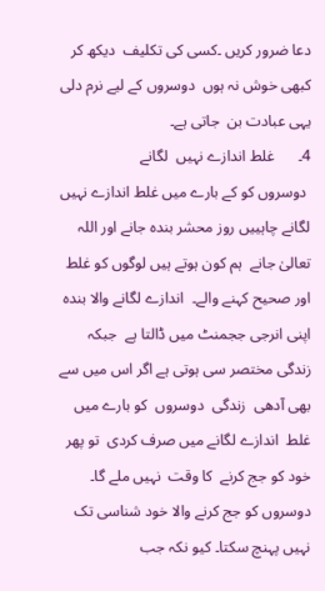دعا ضرور کریں ۔کسی کی تکلیف  دیکھ کر کبھی خوش نہ ہوں  دوسروں کے لیے نرم دلی  یہی عبادت بن  جاتی ہے۔
4۔      غلط اندازے نہیں  لگانے
 دوسروں کو کے بارے میں غلط اندازے نہیں لگانے چاہییں روز محشر بندہ جانے اور اللہ تعالیٰ جانے  ہم کون ہوتے ہیں لوگوں کو غلط اور صحیح کہنے والے۔  اندازے لگانے والا بندہ اپنی انرجی ججمنٹ میں ڈالتا ہے  جبکہ  زندگی مختصر سی ہوتی ہے اگر اس میں سے بھی آدھی  زندگی  دوسروں  کو بارے میں غلط  اندازے لگانے میں صرف کردی  تو پھر  خود کو جج کرنے  کا وقت  نہیں ملے گا۔ دوسروں کو جج کرنے والا خود شناسی تک نہیں پہنچ سکتا۔ کیو نکہ جب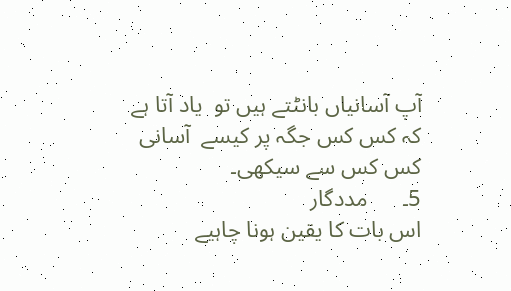آپ آسانیاں بانٹتے ہیں تو  یاد آتا ہے کہ کس کس جگہ پر کیسے  آسانی  کس کس سے سیکھی۔
5۔      مددگار
اس بات کا یقین ہونا چاہیے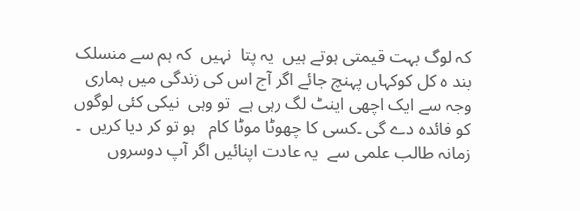کہ لوگ بہت قیمتی ہوتے ہیں  یہ پتا  نہیں  کہ ہم سے منسلک  بند ہ کل کوکہاں پہنچ جائے اگر آج اس کی زندگی میں ہماری وجہ سے ایک اچھی اینٹ لگ رہی ہے  تو وہی  نیکی کئی لوگوں کو فائدہ دے گی ۔کسی کا چھوٹا موٹا کام   ہو تو کر دیا کریں  ۔ زمانہ طالب علمی سے  یہ عادت اپنائیں اگر آپ دوسروں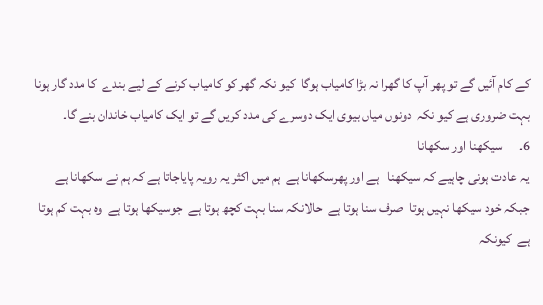کے کام آئیں گے تو پھر آپ کا گھرا نہ بڑا کامیاب ہوگا  کیو نکہ گھر کو کامیاب کرنے کے لیے بندے  کا مدد گار ہونا بہت ضروری ہے کیو نکہ  دونوں میاں بیوی ایک دوسرے کی مدد کریں گے تو ایک کامیاب خاندان بنے گا۔
6۔      سیکھنا اور سکھانا
یہ عادت ہونی چاہیے کہ سیکھنا   ہے اور پھرسکھانا ہے  ہم میں اکثر یہ رویہ پایاجاتا ہے کہ ہم نے سکھانا ہے جبکہ خود سیکھا نہیں ہوتا  صرف سنا ہوتا ہے  حالانکہ سنا بہت کچھ ہوتا ہے  جوسیکھا ہوتا ہے  وہ بہت کم ہوتا ہے  کیونکہ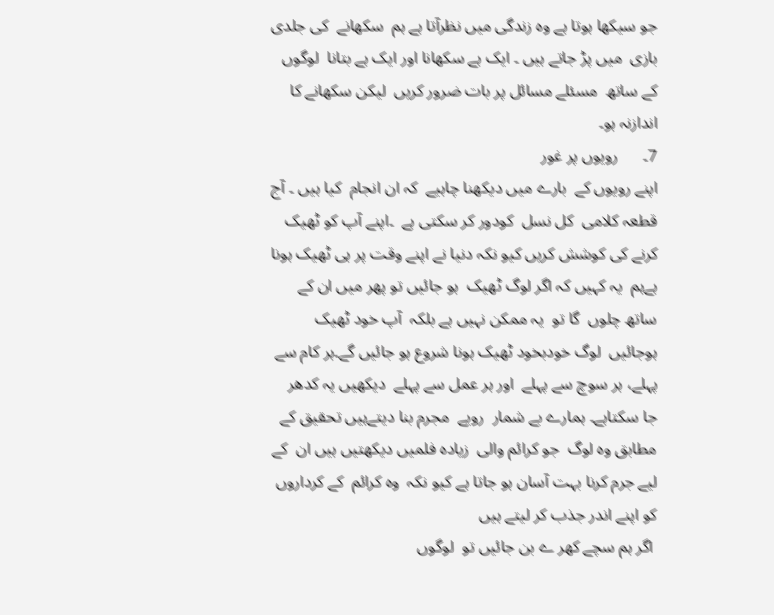جو سیکھا ہوتا ہے وہ زندگی میں نظرآتا ہے ہم  سکھانے  کی جلدی بازی  میں پڑ جاتے ہیں ۔ ایک ہے سکھانا اور ایک ہے بتانا  لوگوں  کے ساتھ  مسئلے مسائل پر بات ضرور کریں  لیکن سکھانے کا اندازنہ ہو۔
7۔      رویوں پر غور
اپنے رویوں کے  بارے میں دیکھنا چاہیے  کہ ان انجام  کیا ہیں ۔ آج قطعہ کلامی  کل نسل  کودور کر سکتی ہے  ۔اپنے آپ کو ٹھیک کرنے کی کوشش کریں کیو نکہ دنیا نے اپنے وقت پر ہی ٹھیک ہونا ہےہم  یہ کہیں کہ اگر لوگ ٹھیک  ہو جائیں تو پھر میں ان کے ساتھ چلوں  گا تو  یہ ممکن نہیں ہے بلکہ  آپ خود ٹھیک ہوجائیں  لوگ خودبخود ٹھیک ہونا شروع ہو جائیں گے۔ہر کام سے پہلے، ہر سوچ سے پہلے  اور ہر عمل سے پہلے  دیکھیں یہ کدھر جا سکتاہے۔ ہمارے بے شمار  رویے  مجرم بنا دیتےہیں تحقیق کے مطابق وہ لوگ  جو کرائم والی  زیادہ فلمیں دیکھتیں ہیں ان  کے لیے جرم کرنا بہت آسان ہو جاتا ہے کیو نکہ  وہ کرائم  کے کرداروں کو اپنے اندر جذب کر لیتے ہیں
 اگر ہم سچے کھر ے بن جائیں تو  لوگوں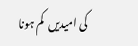کی امیدیں  کم ہونا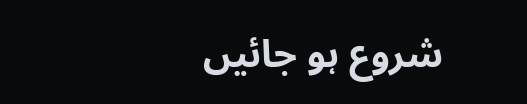شروع ہو جائیں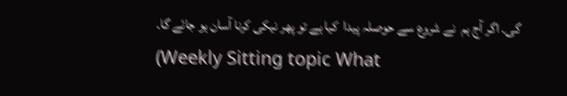گی۔ اگر آج ہم  نے شروع سے حوصلہ پیدا  کیا ہے تو پھر نیکی کرنا آسان ہو جائے گا۔
(Weekly Sitting topic What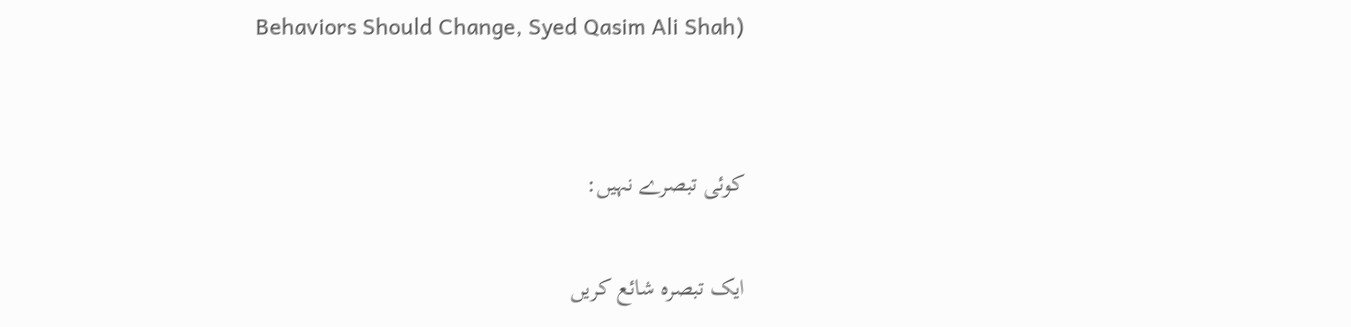Behaviors Should Change, Syed Qasim Ali Shah)


کوئی تبصرے نہیں:

ایک تبصرہ شائع کریں